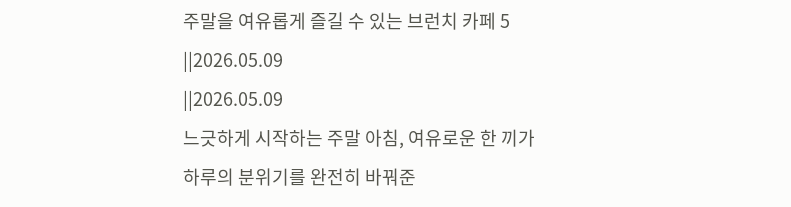주말을 여유롭게 즐길 수 있는 브런치 카페 5
||2026.05.09
||2026.05.09
느긋하게 시작하는 주말 아침, 여유로운 한 끼가 하루의 분위기를 완전히 바꿔준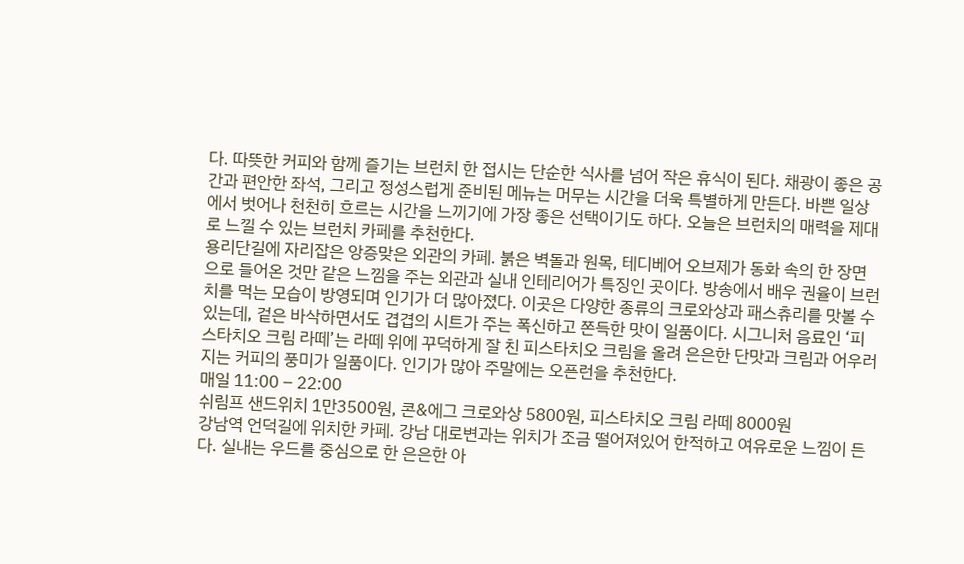다. 따뜻한 커피와 함께 즐기는 브런치 한 접시는 단순한 식사를 넘어 작은 휴식이 된다. 채광이 좋은 공간과 편안한 좌석, 그리고 정성스럽게 준비된 메뉴는 머무는 시간을 더욱 특별하게 만든다. 바쁜 일상에서 벗어나 천천히 흐르는 시간을 느끼기에 가장 좋은 선택이기도 하다. 오늘은 브런치의 매력을 제대로 느낄 수 있는 브런치 카페를 추천한다.
용리단길에 자리잡은 앙증맞은 외관의 카페. 붉은 벽돌과 원목, 테디베어 오브제가 동화 속의 한 장면으로 들어온 것만 같은 느낌을 주는 외관과 실내 인테리어가 특징인 곳이다. 방송에서 배우 권율이 브런치를 먹는 모습이 방영되며 인기가 더 많아졌다. 이곳은 다양한 종류의 크로와상과 패스츄리를 맛볼 수 있는데, 겉은 바삭하면서도 겹겹의 시트가 주는 폭신하고 쫀득한 맛이 일품이다. 시그니처 음료인 ‘피스타치오 크림 라떼’는 라떼 위에 꾸덕하게 잘 친 피스타치오 크림을 올려 은은한 단맛과 크림과 어우러지는 커피의 풍미가 일품이다. 인기가 많아 주말에는 오픈런을 추천한다.
매일 11:00 – 22:00
쉬림프 샌드위치 1만3500원, 콘&에그 크로와상 5800원, 피스타치오 크림 라떼 8000원
강남역 언덕길에 위치한 카페. 강남 대로변과는 위치가 조금 떨어져있어 한적하고 여유로운 느낌이 든다. 실내는 우드를 중심으로 한 은은한 아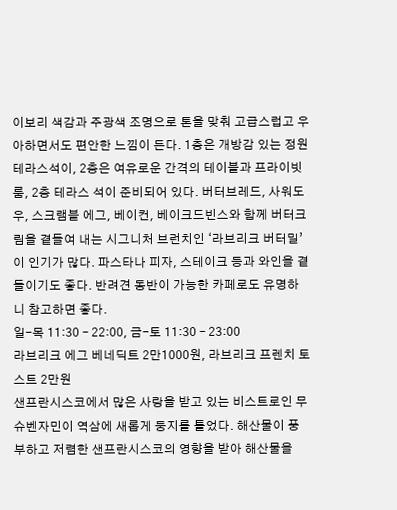이보리 색감과 주광색 조명으로 톤을 맞춰 고급스럽고 우아하면서도 편안한 느낌이 든다. 1층은 개방감 있는 정원 테라스석이, 2층은 여유로운 간격의 테이블과 프라이빗룸, 2층 테라스 석이 준비되어 있다. 버터브레드, 사워도우, 스크램블 에그, 베이컨, 베이크드빈스와 함께 버터크림을 곁들여 내는 시그니처 브런치인 ‘라브리크 버터밀’이 인기가 많다. 파스타나 피자, 스테이크 등과 와인을 곁들이기도 좋다. 반려견 동반이 가능한 카페로도 유명하니 참고하면 좋다.
일-목 11:30 – 22:00, 금-토 11:30 – 23:00
라브리크 에그 베네딕트 2만1000원, 라브리크 프렌치 토스트 2만원
샌프란시스코에서 많은 사랑을 받고 있는 비스트로인 무슈벤자민이 역삼에 새롭게 둥지를 틀었다. 해산물이 풍부하고 저렴한 샌프란시스코의 영향을 받아 해산물을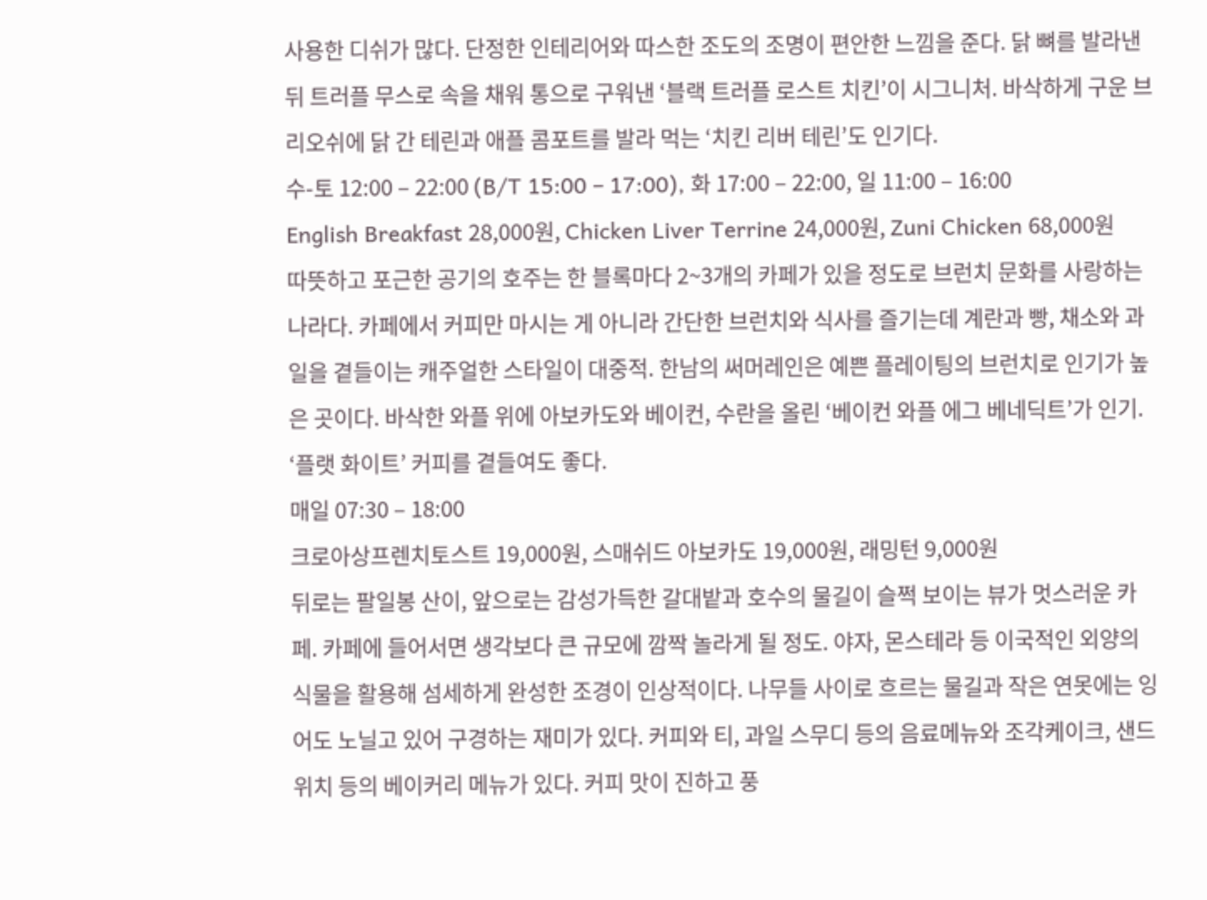사용한 디쉬가 많다. 단정한 인테리어와 따스한 조도의 조명이 편안한 느낌을 준다. 닭 뼈를 발라낸 뒤 트러플 무스로 속을 채워 통으로 구워낸 ‘블랙 트러플 로스트 치킨’이 시그니처. 바삭하게 구운 브리오쉬에 닭 간 테린과 애플 콤포트를 발라 먹는 ‘치킨 리버 테린’도 인기다.
수-토 12:00 – 22:00 (B/T 15:00 – 17:00), 화 17:00 – 22:00, 일 11:00 – 16:00
English Breakfast 28,000원, Chicken Liver Terrine 24,000원, Zuni Chicken 68,000원
따뜻하고 포근한 공기의 호주는 한 블록마다 2~3개의 카페가 있을 정도로 브런치 문화를 사랑하는 나라다. 카페에서 커피만 마시는 게 아니라 간단한 브런치와 식사를 즐기는데 계란과 빵, 채소와 과일을 곁들이는 캐주얼한 스타일이 대중적. 한남의 써머레인은 예쁜 플레이팅의 브런치로 인기가 높은 곳이다. 바삭한 와플 위에 아보카도와 베이컨, 수란을 올린 ‘베이컨 와플 에그 베네딕트’가 인기. ‘플랫 화이트’ 커피를 곁들여도 좋다.
매일 07:30 – 18:00
크로아상프렌치토스트 19,000원, 스매쉬드 아보카도 19,000원, 래밍턴 9,000원
뒤로는 팔일봉 산이, 앞으로는 감성가득한 갈대밭과 호수의 물길이 슬쩍 보이는 뷰가 멋스러운 카페. 카페에 들어서면 생각보다 큰 규모에 깜짝 놀라게 될 정도. 야자, 몬스테라 등 이국적인 외양의 식물을 활용해 섬세하게 완성한 조경이 인상적이다. 나무들 사이로 흐르는 물길과 작은 연못에는 잉어도 노닐고 있어 구경하는 재미가 있다. 커피와 티, 과일 스무디 등의 음료메뉴와 조각케이크, 샌드위치 등의 베이커리 메뉴가 있다. 커피 맛이 진하고 풍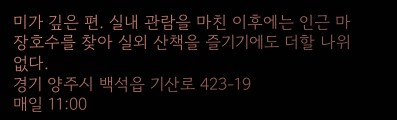미가 깊은 편. 실내 관람을 마친 이후에는 인근 마장호수를 찾아 실외 산책을 즐기기에도 더할 나위 없다.
경기 양주시 백석읍 기산로 423-19
매일 11:00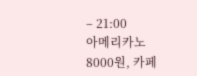– 21:00
아메리카노 8000원, 카페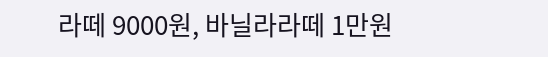라떼 9000원, 바닐라라떼 1만원